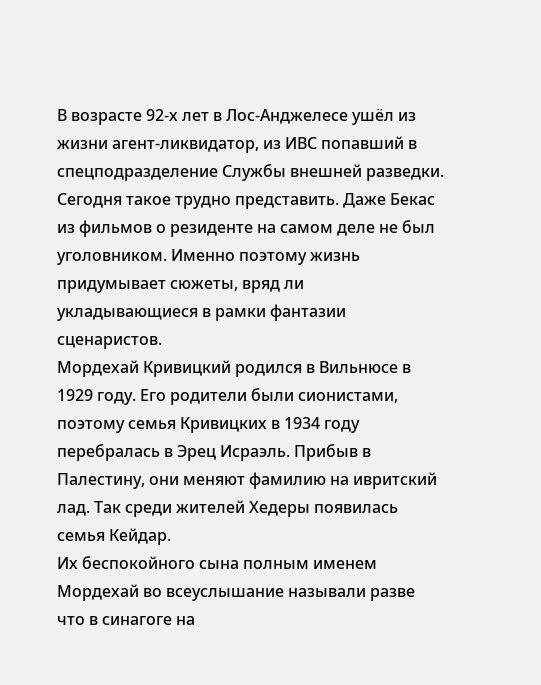В возрасте 92-х лет в Лос-Анджелесе ушёл из жизни агент-ликвидатор, из ИВС попавший в спецподразделение Службы внешней разведки.
Сегодня такое трудно представить. Даже Бекас из фильмов о резиденте на самом деле не был уголовником. Именно поэтому жизнь придумывает сюжеты, вряд ли укладывающиеся в рамки фантазии сценаристов.
Мордехай Кривицкий родился в Вильнюсе в 1929 году. Его родители были сионистами, поэтому семья Кривицких в 1934 году перебралась в Эрец Исраэль. Прибыв в Палестину, они меняют фамилию на ивритский лад. Так среди жителей Хедеры появилась семья Кейдар.
Их беспокойного сына полным именем Мордехай во всеуслышание называли разве что в синагоге на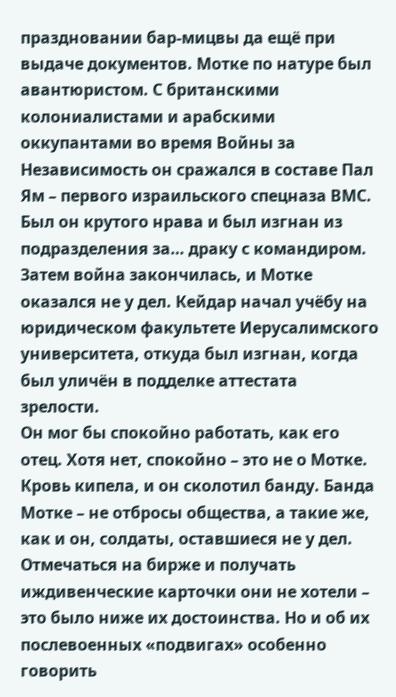праздновании бар-мицвы да ещё при выдаче документов. Мотке по натуре был авантюристом. С британскими колониалистами и арабскими оккупантами во время Войны за Независимость он сражался в составе Пал Ям – первого израильского спецназа ВМС. Был он крутого нрава и был изгнан из подразделения за… драку с командиром. Затем война закончилась, и Мотке оказался не у дел. Кейдар начал учёбу на юридическом факультете Иерусалимского университета, откуда был изгнан, когда был уличён в подделке аттестата зрелости.
Он мог бы спокойно работать, как его отец. Хотя нет, спокойно – это не о Мотке. Кровь кипела, и он сколотил банду. Банда Мотке – не отбросы общества, а такие же, как и он, солдаты, оставшиеся не у дел. Отмечаться на бирже и получать иждивенческие карточки они не хотели – это было ниже их достоинства. Но и об их послевоенных «подвигах» особенно говорить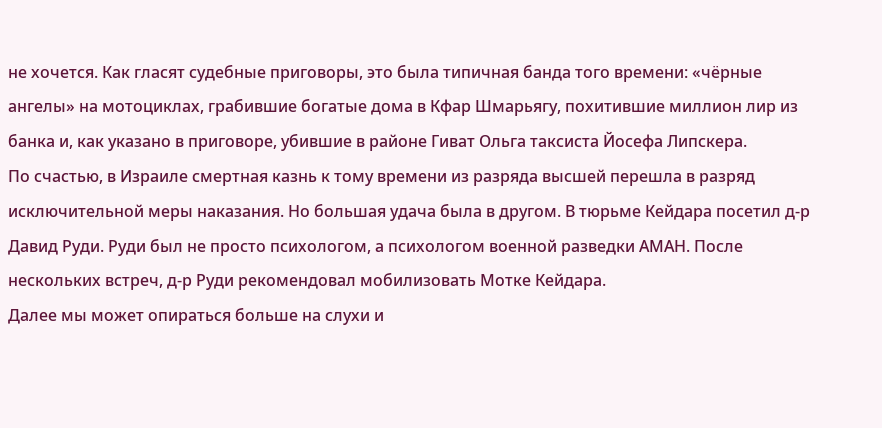не хочется. Как гласят судебные приговоры, это была типичная банда того времени: «чёрные ангелы» на мотоциклах, грабившие богатые дома в Кфар Шмарьягу, похитившие миллион лир из банка и, как указано в приговоре, убившие в районе Гиват Ольга таксиста Йосефа Липскера.
По счастью, в Израиле смертная казнь к тому времени из разряда высшей перешла в разряд исключительной меры наказания. Но большая удача была в другом. В тюрьме Кейдара посетил д-р Давид Руди. Руди был не просто психологом, а психологом военной разведки АМАН. После нескольких встреч, д-р Руди рекомендовал мобилизовать Мотке Кейдара.
Далее мы может опираться больше на слухи и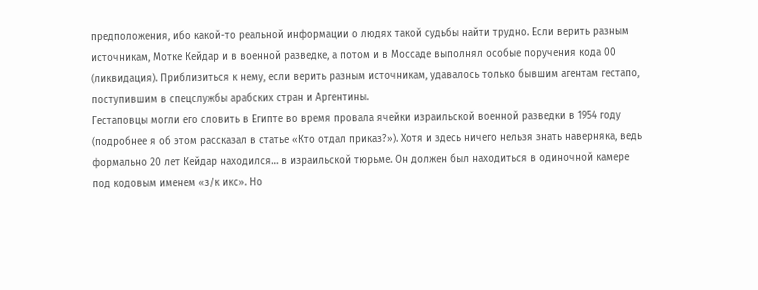предположения, ибо какой-то реальной информации о людях такой судьбы найти трудно. Если верить разным источникам, Мотке Кейдар и в военной разведке, а потом и в Моссаде выполнял особые поручения кода 00 (ликвидация). Приблизиться к нему, если верить разным источникам, удавалось только бывшим агентам гестапо, поступившим в спецслужбы арабских стран и Аргентины.
Гестаповцы могли его словить в Египте во время провала ячейки израильской военной разведки в 1954 году (подробнее я об этом рассказал в статье «Кто отдал приказ?»). Хотя и здесь ничего нельзя знать наверняка, ведь формально 20 лет Кейдар находился… в израильской тюрьме. Он должен был находиться в одиночной камере под кодовым именем «з/к икс». Но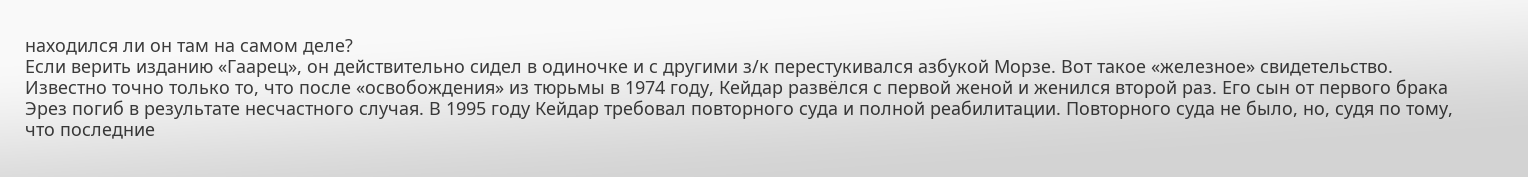находился ли он там на самом деле?
Если верить изданию «Гаарец», он действительно сидел в одиночке и с другими з/к перестукивался азбукой Морзе. Вот такое «железное» свидетельство. Известно точно только то, что после «освобождения» из тюрьмы в 1974 году, Кейдар развёлся с первой женой и женился второй раз. Его сын от первого брака Эрез погиб в результате несчастного случая. В 1995 году Кейдар требовал повторного суда и полной реабилитации. Повторного суда не было, но, судя по тому, что последние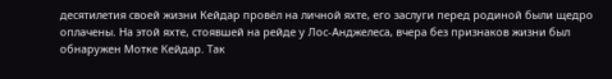десятилетия своей жизни Кейдар провёл на личной яхте, его заслуги перед родиной были щедро оплачены. На этой яхте, стоявшей на рейде у Лос-Анджелеса, вчера без признаков жизни был обнаружен Мотке Кейдар. Так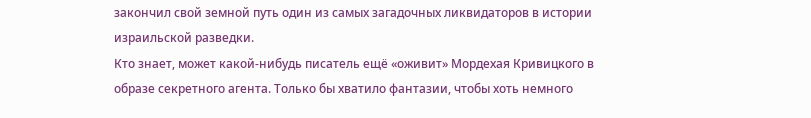закончил свой земной путь один из самых загадочных ликвидаторов в истории израильской разведки.
Кто знает, может какой-нибудь писатель ещё «оживит» Мордехая Кривицкого в образе секретного агента. Только бы хватило фантазии, чтобы хоть немного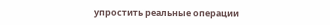упростить реальные операции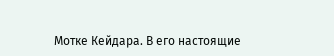Мотке Кейдара. В его настоящие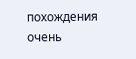похождения очень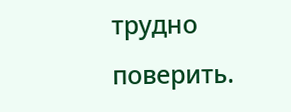трудно поверить.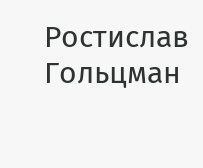Ростислав Гольцман